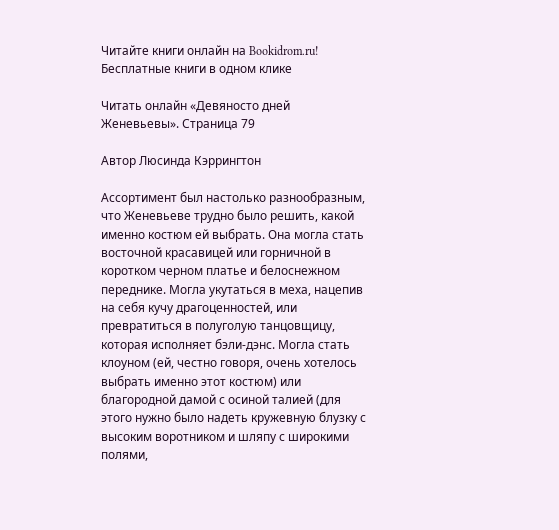Читайте книги онлайн на Bookidrom.ru! Бесплатные книги в одном клике

Читать онлайн «Девяносто дней Женевьевы». Страница 79

Автор Люсинда Кэррингтон

Ассортимент был настолько разнообразным, что Женевьеве трудно было решить, какой именно костюм ей выбрать. Она могла стать восточной красавицей или горничной в коротком черном платье и белоснежном переднике. Могла укутаться в меха, нацепив на себя кучу драгоценностей, или превратиться в полуголую танцовщицу, которая исполняет бэли-дэнс. Могла стать клоуном (ей, честно говоря, очень хотелось выбрать именно этот костюм) или благородной дамой с осиной талией (для этого нужно было надеть кружевную блузку с высоким воротником и шляпу с широкими полями,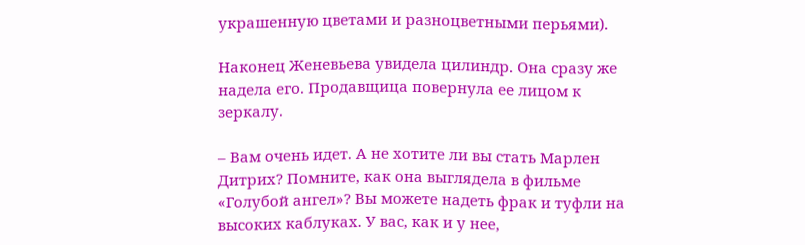украшенную цветами и разноцветными перьями).

Наконец Женевьева увидела цилиндр. Она сразу же надела его. Продавщица повернула ее лицом к зеркалу.

– Вам очень идет. А не хотите ли вы стать Марлен Дитрих? Помните, как она выглядела в фильме «Голубой ангел»? Вы можете надеть фрак и туфли на высоких каблуках. У вас, как и у нее,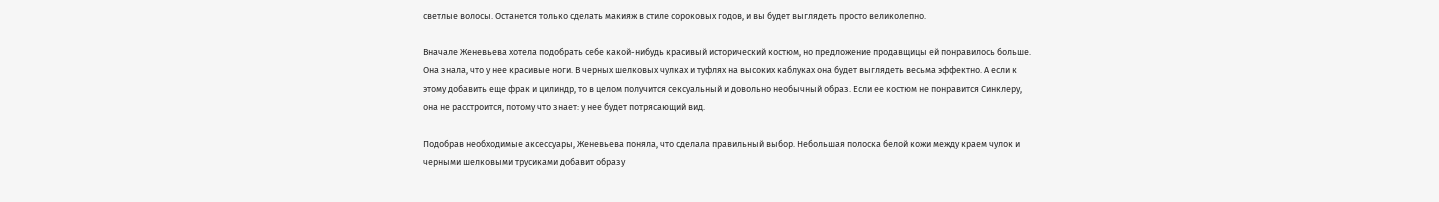светлые волосы. Останется только сделать макияж в стиле сороковых годов, и вы будет выглядеть просто великолепно.

Вначале Женевьева хотела подобрать себе какой-нибудь красивый исторический костюм, но предложение продавщицы ей понравилось больше. Она знала, что у нее красивые ноги. В черных шелковых чулках и туфлях на высоких каблуках она будет выглядеть весьма эффектно. А если к этому добавить еще фрак и цилиндр, то в целом получится сексуальный и довольно необычный образ. Если ее костюм не понравится Синклеру, она не расстроится, потому что знает: у нее будет потрясающий вид.

Подобрав необходимые аксессуары, Женевьева поняла, что сделала правильный выбор. Небольшая полоска белой кожи между краем чулок и черными шелковыми трусиками добавит образу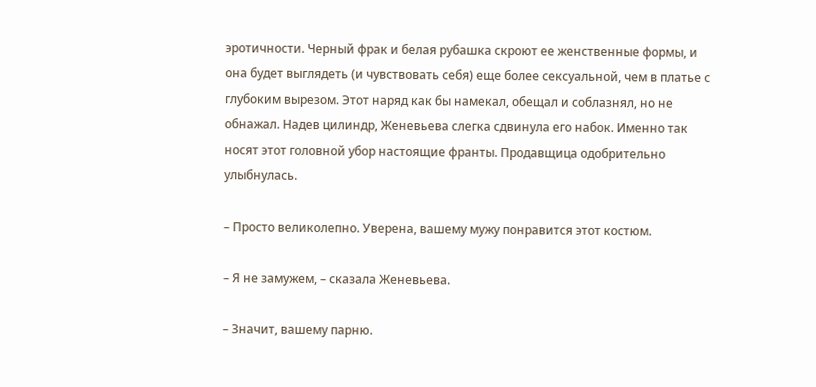эротичности. Черный фрак и белая рубашка скроют ее женственные формы, и она будет выглядеть (и чувствовать себя) еще более сексуальной, чем в платье с глубоким вырезом. Этот наряд как бы намекал, обещал и соблазнял, но не обнажал. Надев цилиндр, Женевьева слегка сдвинула его набок. Именно так носят этот головной убор настоящие франты. Продавщица одобрительно улыбнулась.

– Просто великолепно. Уверена, вашему мужу понравится этот костюм.

– Я не замужем, – сказала Женевьева.

– Значит, вашему парню.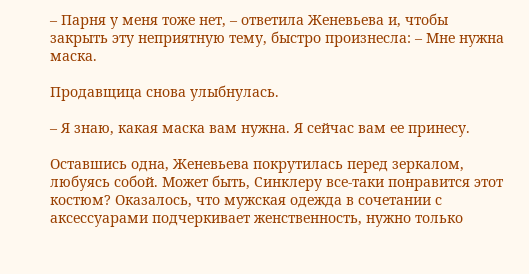– Парня у меня тоже нет, – ответила Женевьева и, чтобы закрыть эту неприятную тему, быстро произнесла: – Мне нужна маска.

Продавщица снова улыбнулась.

– Я знаю, какая маска вам нужна. Я сейчас вам ее принесу.

Оставшись одна, Женевьева покрутилась перед зеркалом, любуясь собой. Может быть, Синклеру все-таки понравится этот костюм? Оказалось, что мужская одежда в сочетании с аксессуарами подчеркивает женственность, нужно только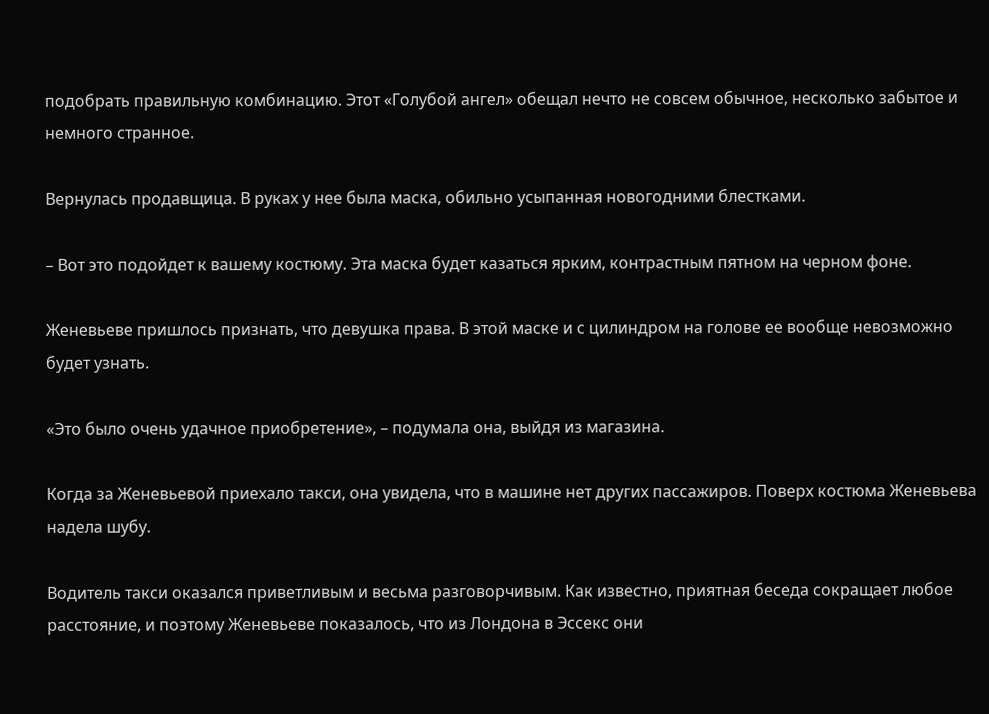подобрать правильную комбинацию. Этот «Голубой ангел» обещал нечто не совсем обычное, несколько забытое и немного странное.

Вернулась продавщица. В руках у нее была маска, обильно усыпанная новогодними блестками.

– Вот это подойдет к вашему костюму. Эта маска будет казаться ярким, контрастным пятном на черном фоне.

Женевьеве пришлось признать, что девушка права. В этой маске и с цилиндром на голове ее вообще невозможно будет узнать.

«Это было очень удачное приобретение», – подумала она, выйдя из магазина.

Когда за Женевьевой приехало такси, она увидела, что в машине нет других пассажиров. Поверх костюма Женевьева надела шубу.

Водитель такси оказался приветливым и весьма разговорчивым. Как известно, приятная беседа сокращает любое расстояние, и поэтому Женевьеве показалось, что из Лондона в Эссекс они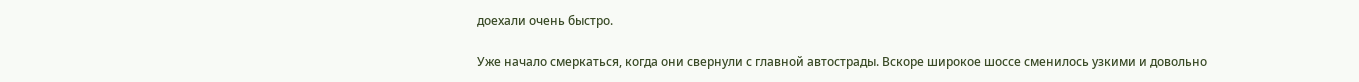доехали очень быстро.

Уже начало смеркаться, когда они свернули с главной автострады. Вскоре широкое шоссе сменилось узкими и довольно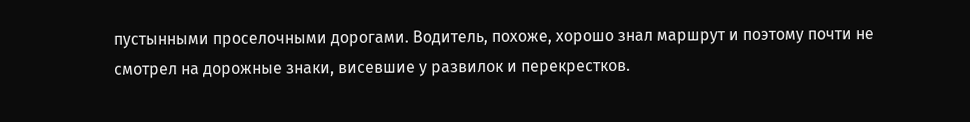пустынными проселочными дорогами. Водитель, похоже, хорошо знал маршрут и поэтому почти не смотрел на дорожные знаки, висевшие у развилок и перекрестков.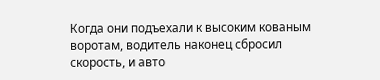Когда они подъехали к высоким кованым воротам, водитель наконец сбросил скорость, и авто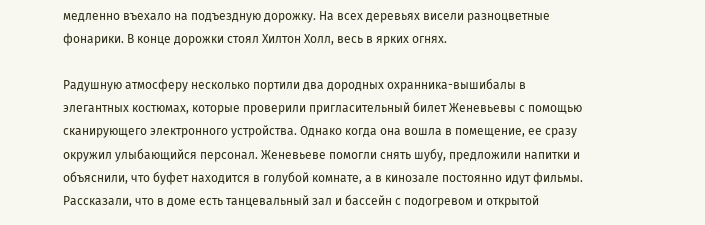медленно въехало на подъездную дорожку. На всех деревьях висели разноцветные фонарики. В конце дорожки стоял Хилтон Холл, весь в ярких огнях.

Радушную атмосферу несколько портили два дородных охранника-вышибалы в элегантных костюмах, которые проверили пригласительный билет Женевьевы с помощью сканирующего электронного устройства. Однако когда она вошла в помещение, ее сразу окружил улыбающийся персонал. Женевьеве помогли снять шубу, предложили напитки и объяснили, что буфет находится в голубой комнате, а в кинозале постоянно идут фильмы. Рассказали, что в доме есть танцевальный зал и бассейн с подогревом и открытой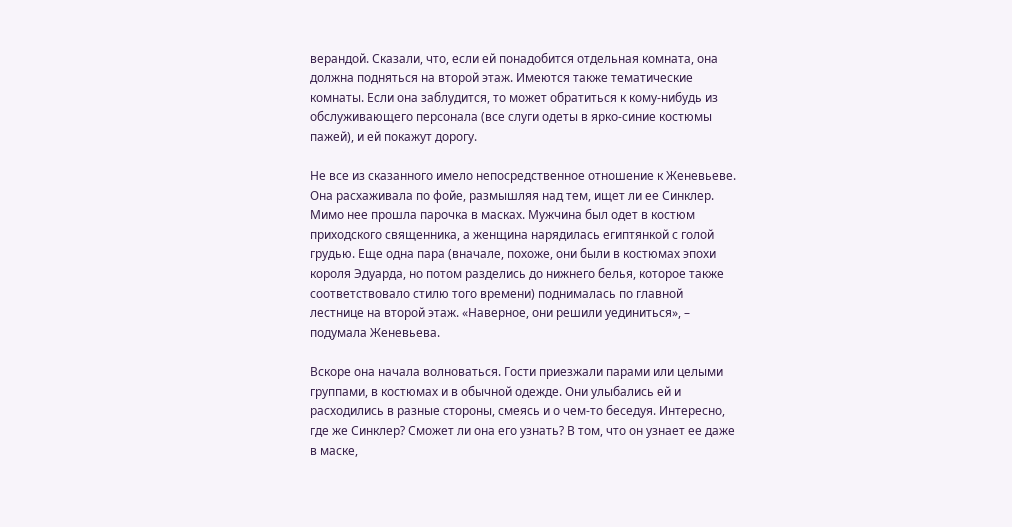верандой. Сказали, что, если ей понадобится отдельная комната, она должна подняться на второй этаж. Имеются также тематические комнаты. Если она заблудится, то может обратиться к кому-нибудь из обслуживающего персонала (все слуги одеты в ярко-синие костюмы пажей), и ей покажут дорогу.

Не все из сказанного имело непосредственное отношение к Женевьеве. Она расхаживала по фойе, размышляя над тем, ищет ли ее Синклер. Мимо нее прошла парочка в масках. Мужчина был одет в костюм приходского священника, а женщина нарядилась египтянкой с голой грудью. Еще одна пара (вначале, похоже, они были в костюмах эпохи короля Эдуарда, но потом разделись до нижнего белья, которое также соответствовало стилю того времени) поднималась по главной лестнице на второй этаж. «Наверное, они решили уединиться», – подумала Женевьева.

Вскоре она начала волноваться. Гости приезжали парами или целыми группами, в костюмах и в обычной одежде. Они улыбались ей и расходились в разные стороны, смеясь и о чем-то беседуя. Интересно, где же Синклер? Сможет ли она его узнать? В том, что он узнает ее даже в маске,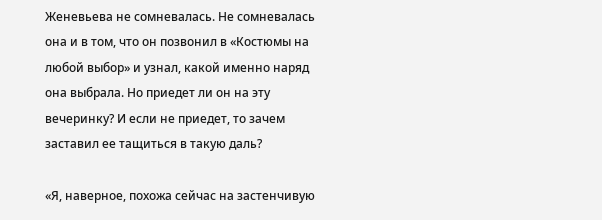Женевьева не сомневалась. Не сомневалась она и в том, что он позвонил в «Костюмы на любой выбор» и узнал, какой именно наряд она выбрала. Но приедет ли он на эту вечеринку? И если не приедет, то зачем заставил ее тащиться в такую даль?

«Я, наверное, похожа сейчас на застенчивую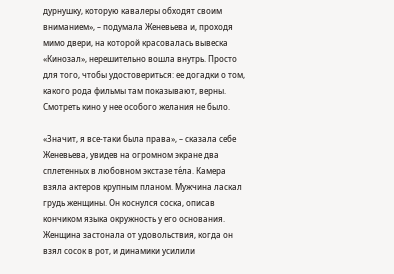дурнушку, которую кавалеры обходят своим вниманием», – подумала Женевьева и, проходя мимо двери, на которой красовалась вывеска «Кинозал», нерешительно вошла внутрь. Просто для того, чтобы удостовериться: ее догадки о том, какого рода фильмы там показывают, верны. Смотреть кино у нее особого желания не было.

«Значит, я все-таки была права», – сказала себе Женевьева, увидев на огромном экране два сплетенных в любовном экстазе те́ла. Камера взяла актеров крупным планом. Мужчина ласкал грудь женщины. Он коснулся соска, описав кончиком языка окружность у его основания. Женщина застонала от удовольствия, когда он взял сосок в рот, и динамики усилили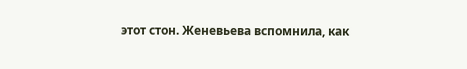этот стон. Женевьева вспомнила, как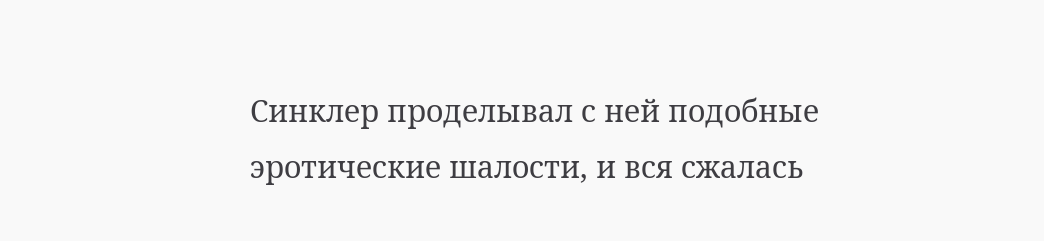Синклер проделывал с ней подобные эротические шалости, и вся сжалась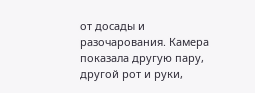от досады и разочарования. Камера показала другую пару, другой рот и руки,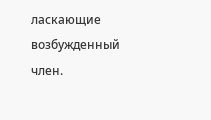ласкающие возбужденный член.